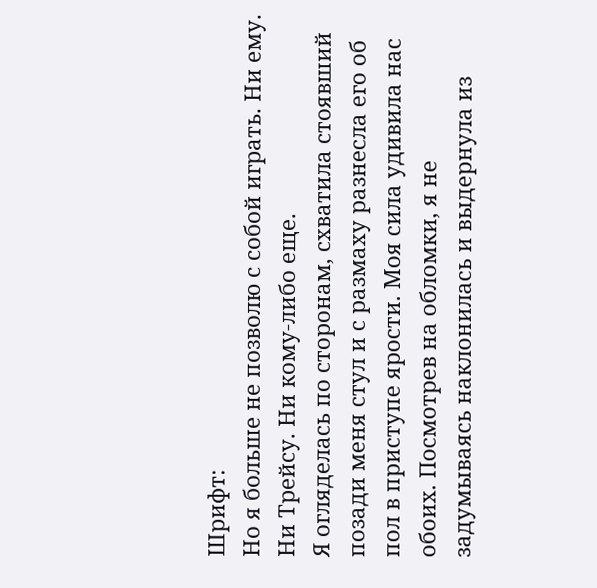Шрифт:
Но я больше не позволю с собой играть. Ни ему. Ни Трейсу. Ни кому-либо еще.
Я огляделась по сторонам, схватила стоявший позади меня стул и с размаху разнесла его об пол в приступе ярости. Моя сила удивила нас обоих. Посмотрев на обломки, я не задумываясь наклонилась и выдернула из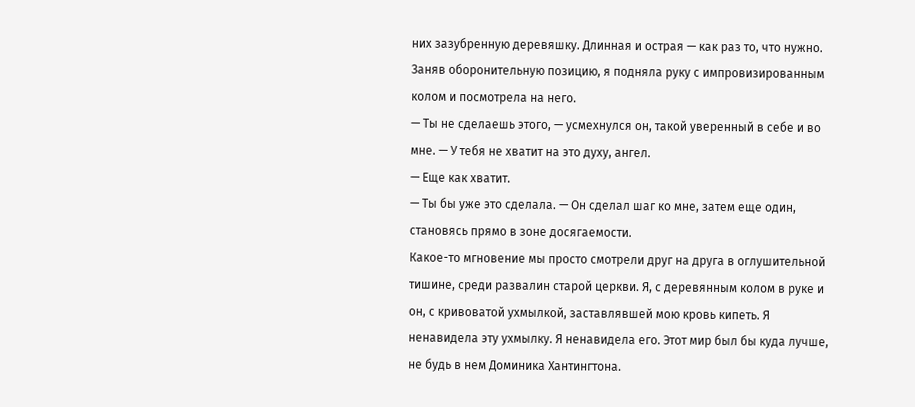них зазубренную деревяшку. Длинная и острая — как раз то, что нужно.
Заняв оборонительную позицию, я подняла руку с импровизированным колом и посмотрела на него.
— Ты не сделаешь этого, — усмехнулся он, такой уверенный в себе и во мне. — У тебя не хватит на это духу, ангел.
— Еще как хватит.
— Ты бы уже это сделала. — Он сделал шаг ко мне, затем еще один, становясь прямо в зоне досягаемости.
Какое-то мгновение мы просто смотрели друг на друга в оглушительной тишине, среди развалин старой церкви. Я, с деревянным колом в руке и он, с кривоватой ухмылкой, заставлявшей мою кровь кипеть. Я ненавидела эту ухмылку. Я ненавидела его. Этот мир был бы куда лучше, не будь в нем Доминика Хантингтона.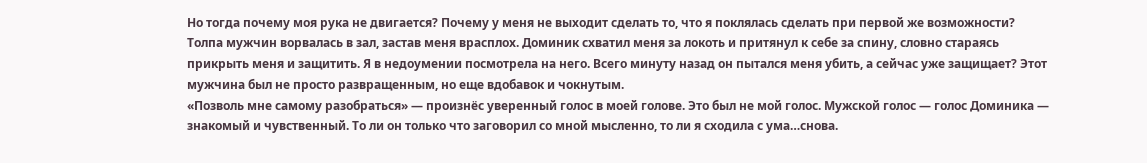Но тогда почему моя рука не двигается? Почему у меня не выходит сделать то, что я поклялась сделать при первой же возможности?
Толпа мужчин ворвалась в зал, застав меня врасплох. Доминик схватил меня за локоть и притянул к себе за спину, словно стараясь прикрыть меня и защитить. Я в недоумении посмотрела на него. Всего минуту назад он пытался меня убить, а сейчас уже защищает? Этот мужчина был не просто развращенным, но еще вдобавок и чокнутым.
«Позволь мне самому разобраться» — произнёс уверенный голос в моей голове. Это был не мой голос. Мужской голос — голос Доминика — знакомый и чувственный. То ли он только что заговорил со мной мысленно, то ли я сходила с ума…снова.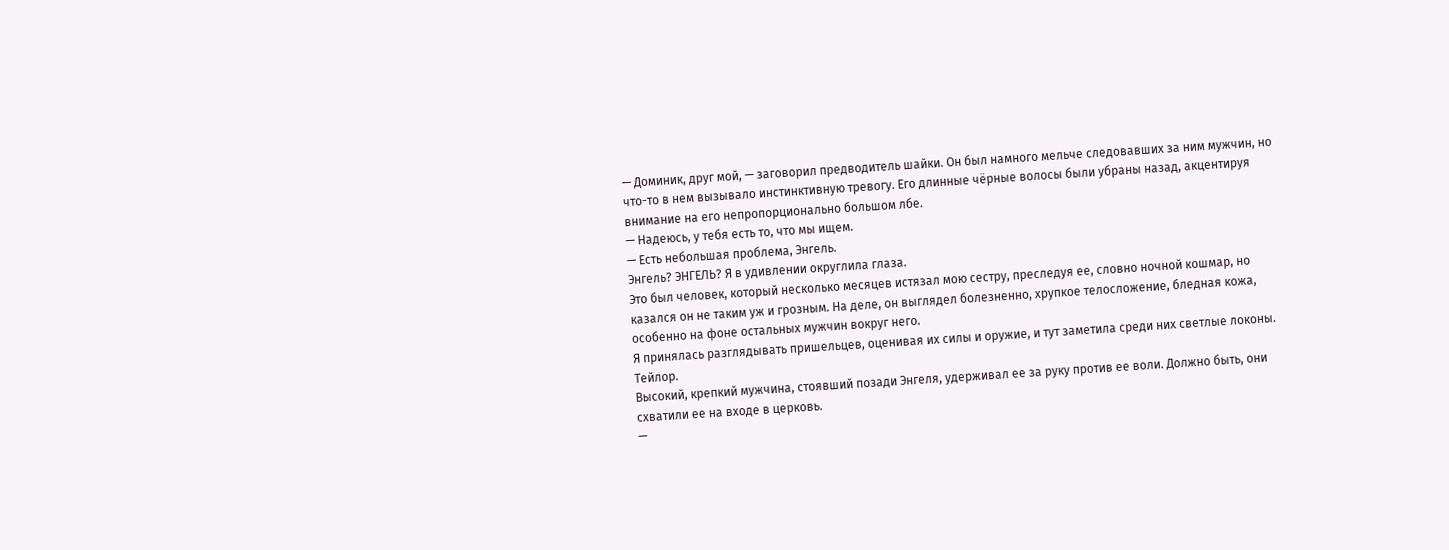— Доминик, друг мой, — заговорил предводитель шайки. Он был намного мельче следовавших за ним мужчин, но что-то в нем вызывало инстинктивную тревогу. Его длинные чёрные волосы были убраны назад, акцентируя внимание на его непропорционально большом лбе.
— Надеюсь, у тебя есть то, что мы ищем.
— Есть небольшая проблема, Энгель.
Энгель? ЭНГЕЛЬ? Я в удивлении округлила глаза.
Это был человек, который несколько месяцев истязал мою сестру, преследуя ее, словно ночной кошмар, но казался он не таким уж и грозным. На деле, он выглядел болезненно, хрупкое телосложение, бледная кожа, особенно на фоне остальных мужчин вокруг него.
Я принялась разглядывать пришельцев, оценивая их силы и оружие, и тут заметила среди них светлые локоны.
Тейлор.
Высокий, крепкий мужчина, стоявший позади Энгеля, удерживал ее за руку против ее воли. Должно быть, они схватили ее на входе в церковь.
—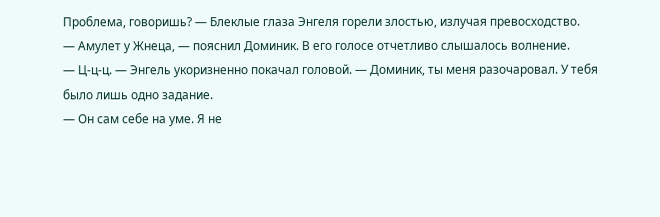Проблема, говоришь? — Блеклые глаза Энгеля горели злостью, излучая превосходство.
— Амулет у Жнеца, — пояснил Доминик. В его голосе отчетливо слышалось волнение.
— Ц-ц-ц. — Энгель укоризненно покачал головой. — Доминик, ты меня разочаровал. У тебя было лишь одно задание.
— Он сам себе на уме. Я не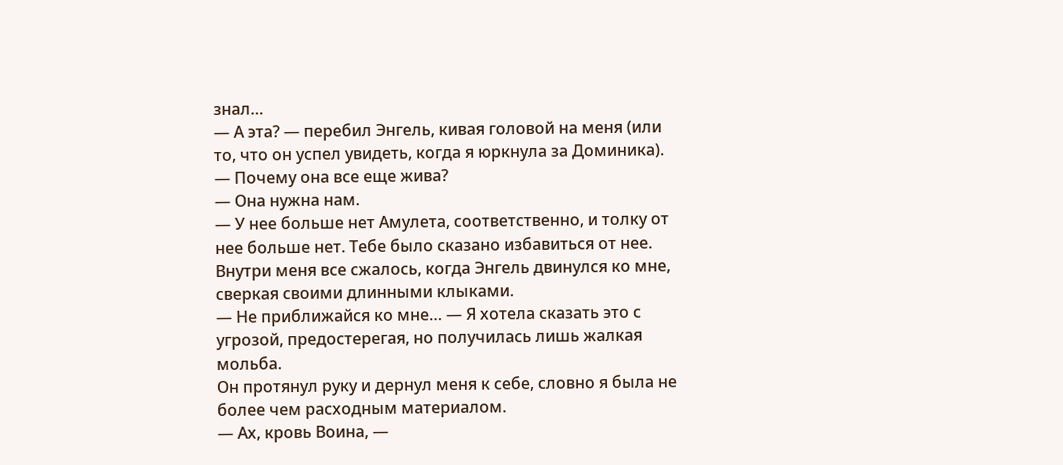знал…
— А эта? — перебил Энгель, кивая головой на меня (или то, что он успел увидеть, когда я юркнула за Доминика). — Почему она все еще жива?
— Она нужна нам.
— У нее больше нет Амулета, соответственно, и толку от нее больше нет. Тебе было сказано избавиться от нее.
Внутри меня все сжалось, когда Энгель двинулся ко мне, сверкая своими длинными клыками.
— Не приближайся ко мне… — Я хотела сказать это с угрозой, предостерегая, но получилась лишь жалкая мольба.
Он протянул руку и дернул меня к себе, словно я была не более чем расходным материалом.
— Ах, кровь Воина, —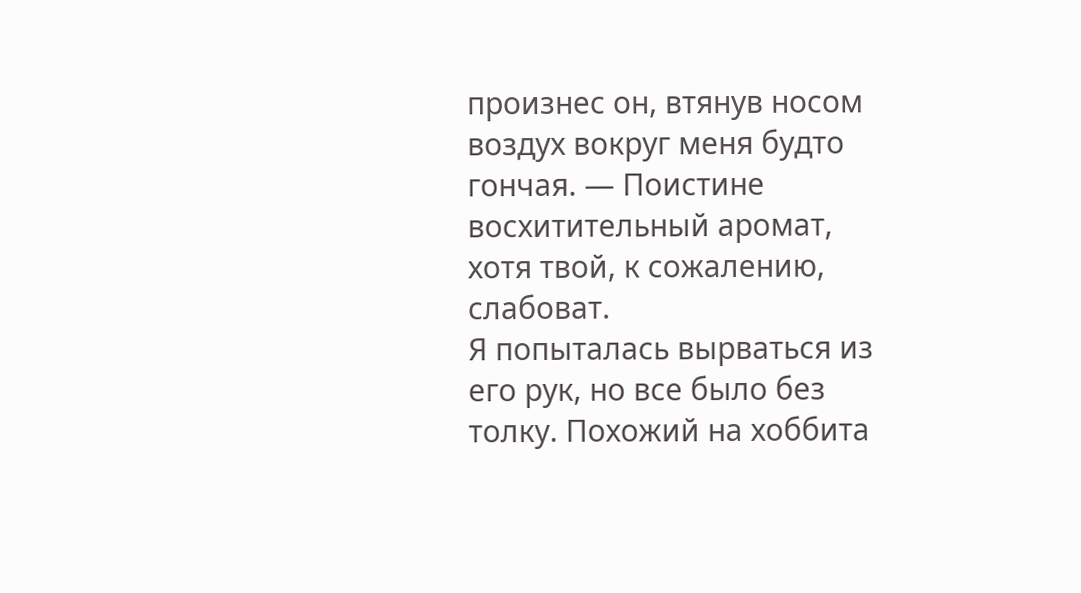произнес он, втянув носом воздух вокруг меня будто гончая. — Поистине восхитительный аромат, хотя твой, к сожалению, слабоват.
Я попыталась вырваться из его рук, но все было без толку. Похожий на хоббита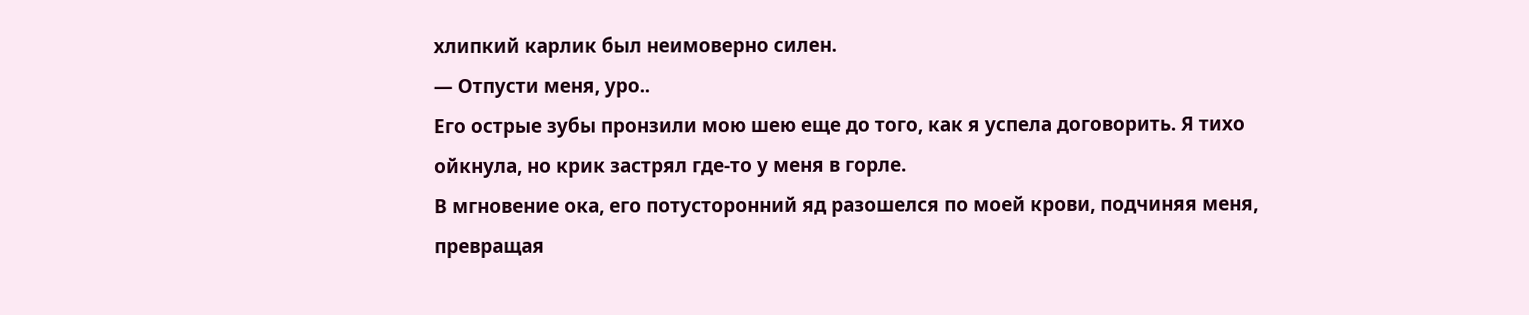хлипкий карлик был неимоверно силен.
— Отпусти меня, уро..
Его острые зубы пронзили мою шею еще до того, как я успела договорить. Я тихо ойкнула, но крик застрял где-то у меня в горле.
В мгновение ока, его потусторонний яд разошелся по моей крови, подчиняя меня, превращая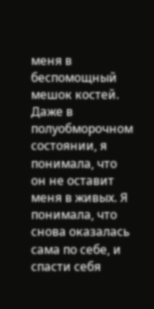меня в беспомощный мешок костей. Даже в полуобморочном состоянии, я понимала, что он не оставит меня в живых. Я понимала, что снова оказалась сама по себе, и спасти себя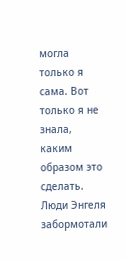могла только я сама. Вот только я не знала, каким образом это сделать.
Люди Энгеля забормотали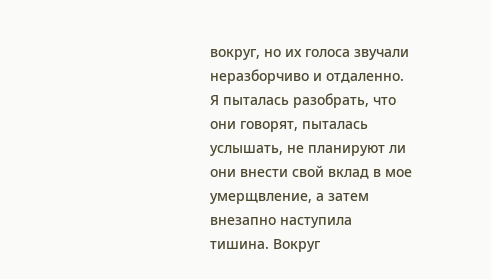вокруг, но их голоса звучали неразборчиво и отдаленно. Я пыталась разобрать, что они говорят, пыталась услышать, не планируют ли они внести свой вклад в мое умерщвление, а затем внезапно наступила тишина. Вокруг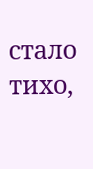стало тихо,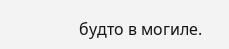будто в могиле.